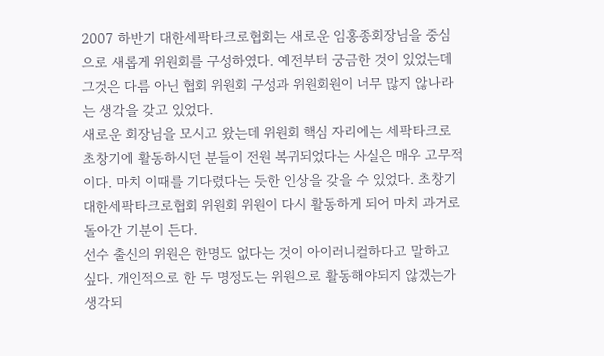2007 하반기 대한세팍타크로협회는 새로운 임홍종회장님을 중심으로 새롭게 위원회를 구성하였다. 예전부터 궁금한 것이 있었는데 그것은 다름 아닌 협회 위원회 구성과 위원회원이 너무 많지 않나라는 생각을 갖고 있었다.
새로운 회장님을 모시고 왔는데 위원회 핵심 자리에는 세팍타크로 초창기에 활동하시던 분들이 전원 복귀되었다는 사실은 매우 고무적이다. 마치 이때를 기다렸다는 듯한 인상을 갖을 수 있었다. 초창기 대한세팍타크로협회 위원회 위원이 다시 활동하게 되어 마치 과거로 돌아간 기분이 든다.
선수 출신의 위원은 한명도 없다는 것이 아이러니컬하다고 말하고 싶다. 개인적으로 한 두 명정도는 위원으로 활동해야되지 않겠는가 생각되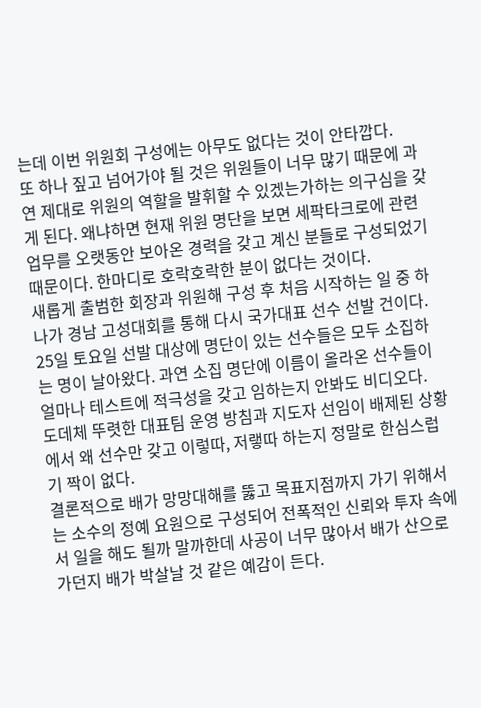는데 이번 위원회 구성에는 아무도 없다는 것이 안타깝다.
또 하나 짚고 넘어가야 될 것은 위원들이 너무 많기 때문에 과연 제대로 위원의 역할을 발휘할 수 있겠는가하는 의구심을 갖게 된다. 왜냐하면 현재 위원 명단을 보면 세팍타크로에 관련 업무를 오랫동안 보아온 경력을 갖고 계신 분들로 구성되었기 때문이다. 한마디로 호락호락한 분이 없다는 것이다.
새롭게 출범한 회장과 위원해 구성 후 처음 시작하는 일 중 하나가 경남 고성대회를 통해 다시 국가대표 선수 선발 건이다. 25일 토요일 선발 대상에 명단이 있는 선수들은 모두 소집하는 명이 날아왔다. 과연 소집 명단에 이름이 올라온 선수들이 얼마나 테스트에 적극성을 갖고 임하는지 안봐도 비디오다.
도데체 뚜렷한 대표팀 운영 방침과 지도자 선임이 배제된 상황에서 왜 선수만 갖고 이렇따, 저랳따 하는지 정말로 한심스럽기 짝이 없다.
결론적으로 배가 망망대해를 뚫고 목표지점까지 가기 위해서는 소수의 정예 요원으로 구성되어 전폭적인 신뢰와 투자 속에서 일을 해도 될까 말까한데 사공이 너무 많아서 배가 산으로 가던지 배가 박살날 것 같은 예감이 든다.